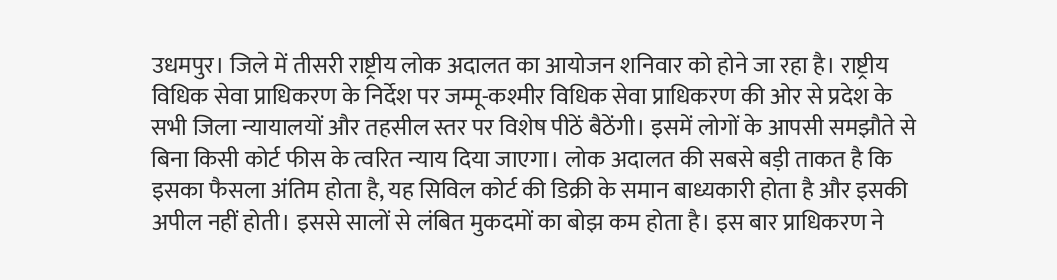उधमपुर। जिले में तीसरी राष्ट्रीय लोक अदालत का आयोजन शनिवार को होने जा रहा है। राष्ट्रीय विधिक सेवा प्राधिकरण के निर्देश पर जम्मू-कश्मीर विधिक सेवा प्राधिकरण की ओर से प्रदेश के सभी जिला न्यायालयों और तहसील स्तर पर विशेष पीठें बैठेंगी। इसमें लोगों के आपसी समझौते से बिना किसी कोर्ट फीस के त्वरित न्याय दिया जाएगा। लोक अदालत की सबसे बड़ी ताकत है कि इसका फैसला अंतिम होता है, यह सिविल कोर्ट की डिक्री के समान बाध्यकारी होता है और इसकी अपील नहीं होती। इससे सालों से लंबित मुकदमों का बोझ कम होता है। इस बार प्राधिकरण ने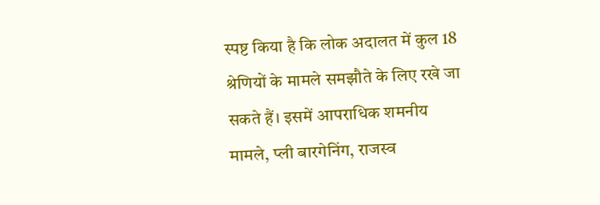स्पष्ट किया है कि लोक अदालत में कुल 18 श्रेणियों के मामले समझौते के लिए रखे जा सकते हैं। इसमें आपराधिक शमनीय मामले, प्ली बारगेनिंग, राजस्व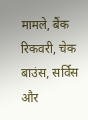मामले, बैंक रिकवरी, चेक बाउंस, सर्विस और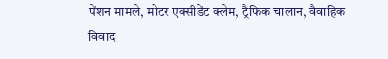पेंशन मामले, मोटर एक्सीडेंट क्लेम, ट्रैफिक चालान, वैवाहिक विवाद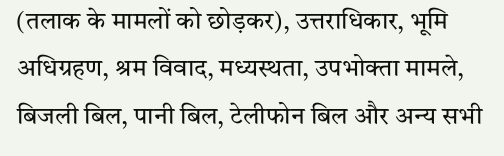(तलाक के मामलों को छोड़कर), उत्तराधिकार, भूमि अधिग्रहण, श्रम विवाद, मध्यस्थता, उपभोक्ता मामले, बिजली बिल, पानी बिल, टेलीफोन बिल और अन्य सभी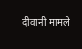दीवानी मामले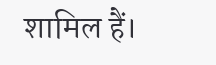शामिल हैं।